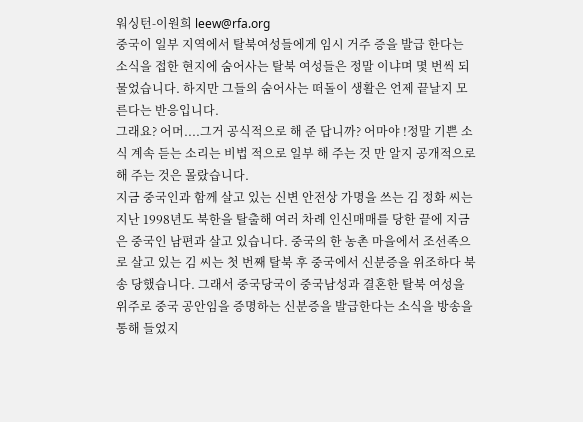워싱턴-이원희 leew@rfa.org
중국이 일부 지역에서 탈북여성들에게 임시 거주 증을 발급 한다는 소식을 접한 현지에 숨어사는 탈북 여성들은 정말 이냐며 몇 번씩 되물었습니다. 하지만 그들의 숨어사는 떠돌이 생활은 언제 끝날지 모른다는 반응입니다.
그래요? 어머....그거 공식적으로 해 준 답니까? 어마야 !정말 기쁜 소식 계속 듣는 소리는 비법 적으로 일부 해 주는 것 만 알지 공개적으로 해 주는 것은 몰랐습니다.
지금 중국인과 함께 살고 있는 신변 안전상 가명을 쓰는 김 정화 씨는 지난 1998년도 북한을 탈출해 여러 차례 인신매매를 당한 끝에 지금은 중국인 남편과 살고 있습니다. 중국의 한 농촌 마을에서 조선족으로 살고 있는 김 씨는 첫 번째 탈북 후 중국에서 신분증을 위조하다 북송 당했습니다. 그래서 중국당국이 중국남성과 결혼한 탈북 여성을 위주로 중국 공안임을 증명하는 신분증을 발급한다는 소식을 방송을 통해 들었지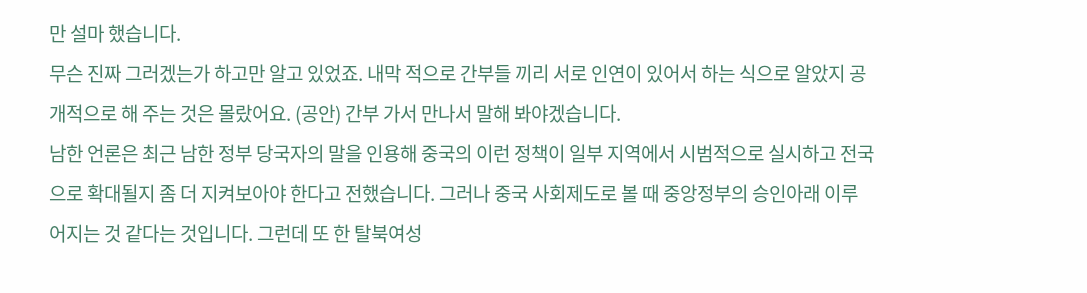만 설마 했습니다.
무슨 진짜 그러겠는가 하고만 알고 있었죠. 내막 적으로 간부들 끼리 서로 인연이 있어서 하는 식으로 알았지 공개적으로 해 주는 것은 몰랐어요. (공안) 간부 가서 만나서 말해 봐야겠습니다.
남한 언론은 최근 남한 정부 당국자의 말을 인용해 중국의 이런 정책이 일부 지역에서 시범적으로 실시하고 전국으로 확대될지 좀 더 지켜보아야 한다고 전했습니다. 그러나 중국 사회제도로 볼 때 중앙정부의 승인아래 이루어지는 것 같다는 것입니다. 그런데 또 한 탈북여성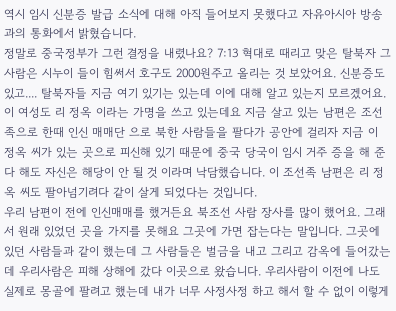역시 임시 신분증 발급 소식에 대해 아직 들어보지 못했다고 자유아시아 방송과의 통화에서 밝혔습니다.
정말로 중국정부가 그런 결정을 내렸나요? 7:13 혁대로 때리고 맞은 탈북자 그 사람은 시누이 들이 힘써서 호구도 2000원주고 올리는 것 보았어요. 신분증도 있고.... 탈북자들 지금 여기 있기는 있는데 이에 대해 알고 있는지 모르겠어요.
이 여성도 리 정옥 이라는 가명을 쓰고 있는데요 지금 살고 있는 남편은 조선족으로 한때 인신 매매단 으로 북한 사람들을 팔다가 공안에 걸리자 지금 이 정옥 씨가 있는 곳으로 피신해 있기 때문에 중국 당국이 임시 거주 증을 해 준다 해도 자신은 해당이 안 될 것 이라며 낙담했습니다. 이 조선족 남편은 리 정옥 씨도 팔아넘기려다 같이 살게 되었다는 것입니다.
우리 남편이 전에 인신매매를 했거든요 북조선 사람 장사를 많이 했어요. 그래서 원래 있었던 곳을 가지를 못해요 그곳에 가면 잡는다는 말입니다. 그곳에 있던 사람들과 같이 했는데 그 사람들은 벌금을 내고 그리고 감옥에 들어갔는데 우리사람은 피해 상해에 갔다 이곳으로 왔습니다. 우리사람이 이전에 나도 실제로 몽골에 팔려고 했는데 내가 너무 사정사정 하고 해서 할 수 없이 이렇게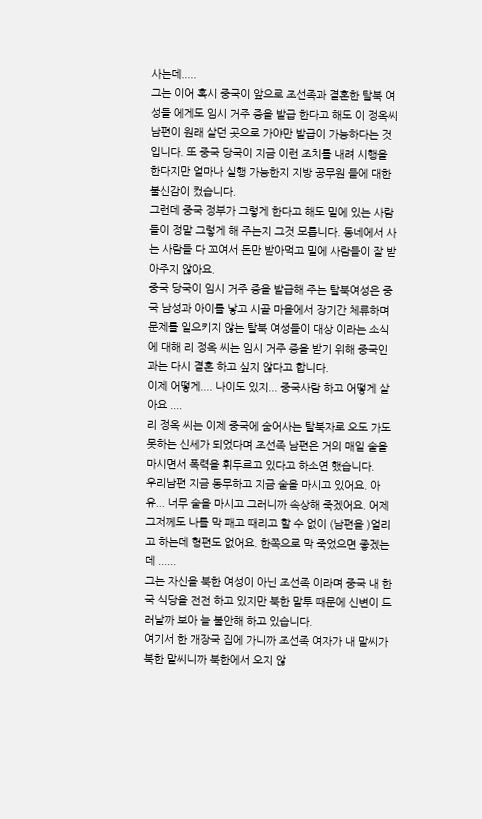사는데.....
그는 이어 혹시 중국이 앞으로 조선족과 결혼한 탈북 여성들 에게도 임시 거주 증을 발급 한다고 해도 이 정옥씨 남편이 원래 살던 곳으로 가야만 발급이 가능하다는 것입니다. 또 중국 당국이 지금 이런 조치를 내려 시행을 한다지만 얼마나 실행 가능한지 지방 공무원 들에 대한 불신감이 컸습니다.
그런데 중국 정부가 그렇게 한다고 해도 밑에 있는 사람들이 정말 그렇게 해 주는지 그것 모릅니다. 동네에서 사는 사람들 다 꼬여서 돈만 받아먹고 밑에 사람들이 잘 받아주지 않아요.
중국 당국이 임시 거주 증을 발급해 주는 탈북여성은 중국 남성과 아이를 낳고 시골 마을에서 장기간 체류하며 문제를 일으키지 않는 탈북 여성들이 대상 이라는 소식에 대해 리 정옥 씨는 임시 거주 증을 받기 위해 중국인과는 다시 결혼 하고 싶지 않다고 합니다.
이제 어떻게.... 나이도 있지... 중국사람 하고 어떻게 살아요 ....
리 정옥 씨는 이제 중국에 숨어사는 탈북자로 오도 가도 못하는 신세가 되었다며 조선족 남편은 거의 매일 술을 마시면서 폭력을 휘두르고 있다고 하소연 했습니다.
우리남편 지금 동무하고 지금 술을 마시고 있어요. 아유... 너무 술을 마시고 그러니까 속상해 죽겠어요. 어제 그저께도 나를 막 패고 때리고 할 수 없이 (남편을 )얼리고 하는데 형편도 없어요. 한쪽으로 막 죽었으면 좋겠는데 ......
그는 자신을 북한 여성이 아닌 조선족 이라며 중국 내 한국 식당을 전전 하고 있지만 북한 말투 때문에 신변이 드러날까 보아 늘 불안해 하고 있습니다.
여기서 한 개장국 집에 가니까 조선족 여자가 내 말씨가 북한 말씨니까 북한에서 오지 않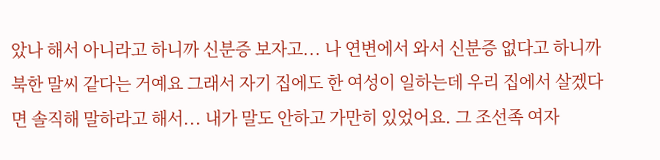았나 해서 아니라고 하니까 신분증 보자고... 나 연변에서 와서 신분증 없다고 하니까 북한 말씨 같다는 거예요 그래서 자기 집에도 한 여성이 일하는데 우리 집에서 살겠다면 솔직해 말하라고 해서... 내가 말도 안하고 가만히 있었어요. 그 조선족 여자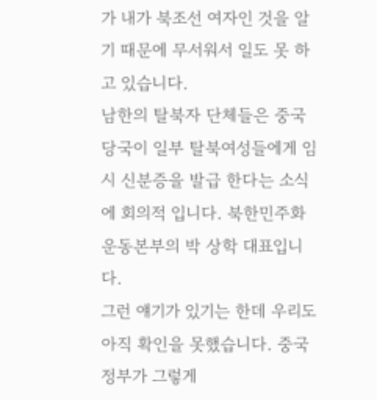가 내가 북조선 여자인 것을 알기 때문에 무서워서 일도 못 하고 있습니다.
남한의 탈북자 단체들은 중국당국이 일부 탈북여성들에게 임시 신분증을 발급 한다는 소식에 회의적 입니다. 북한민주화 운동본부의 박 상학 대표입니다.
그런 얘기가 있기는 한데 우리도 아직 확인을 못했습니다. 중국 정부가 그렇게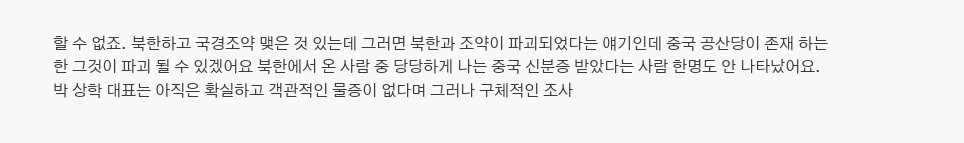할 수 없죠. 북한하고 국경조약 맺은 것 있는데 그러면 북한과 조약이 파괴되었다는 얘기인데 중국 공산당이 존재 하는 한 그것이 파괴 될 수 있겠어요 북한에서 온 사람 중 당당하게 나는 중국 신분증 받았다는 사람 한명도 안 나타났어요.
박 상학 대표는 아직은 확실하고 객관적인 물증이 없다며 그러나 구체적인 조사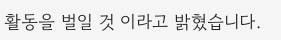활동을 벌일 것 이라고 밝혔습니다.